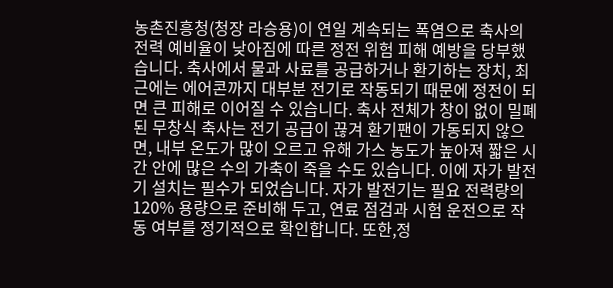농촌진흥청(청장 라승용)이 연일 계속되는 폭염으로 축사의 전력 예비율이 낮아짐에 따른 정전 위험 피해 예방을 당부했습니다. 축사에서 물과 사료를 공급하거나 환기하는 장치, 최근에는 에어콘까지 대부분 전기로 작동되기 때문에 정전이 되면 큰 피해로 이어질 수 있습니다. 축사 전체가 창이 없이 밀폐된 무창식 축사는 전기 공급이 끊겨 환기팬이 가동되지 않으면, 내부 온도가 많이 오르고 유해 가스 농도가 높아져 짧은 시간 안에 많은 수의 가축이 죽을 수도 있습니다. 이에 자가 발전기 설치는 필수가 되었습니다. 자가 발전기는 필요 전력량의 120% 용량으로 준비해 두고, 연료 점검과 시험 운전으로 작동 여부를 정기적으로 확인합니다. 또한,정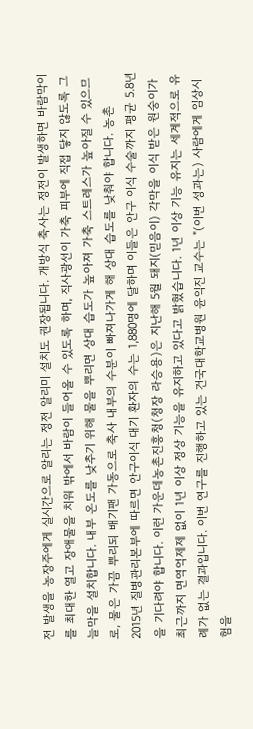전 발생을 농장주에게 실시간으로 알리는 정전 알리미 설치도 권장됩니다. 개방식 축사는 정전이 발생하면 바람막이를 최대한 열고 장애물을 치워 밖에서 바람이 들어올 수 있도록 하며, 직사광선이 가축 피부에 직접 닿지 않도록 그늘막을 설치합니다. 내부 온도를 낮추기 위해 물을 뿌리면 상대 습도가 높아져 가축 스트레스가 높아질 수 있으므로, 물은 가끔 뿌리되 배기팬 가동으로 축사 내부의 수분이 빠져나가게 해 상대 습도를 낮춰야 합니다. 농촌
2015년 질병관리본부에 따르면 안구이식 대기 환자의 수는 1,880명에 달하며 이들은 안구 이식 수술까지 평균 5.8년을 기다려야 합니다. 이런 가운데농촌진흥청(청장 라승용)은 지난해 5월 돼지(믿음이) 각막을 이식 받은 원숭이가 최근까지 면역억제제 없이 1년 이상 정상 기능을 유지하고 있다고 밝혔습니다. 1년 이상 기능 유지는 세계적으로 유례가 없는 결과입니다. 이번 연구를 진행하고 있는 건국대학교병원 윤익진 교수는 "(이번 성과는) 사람에게 임상시험을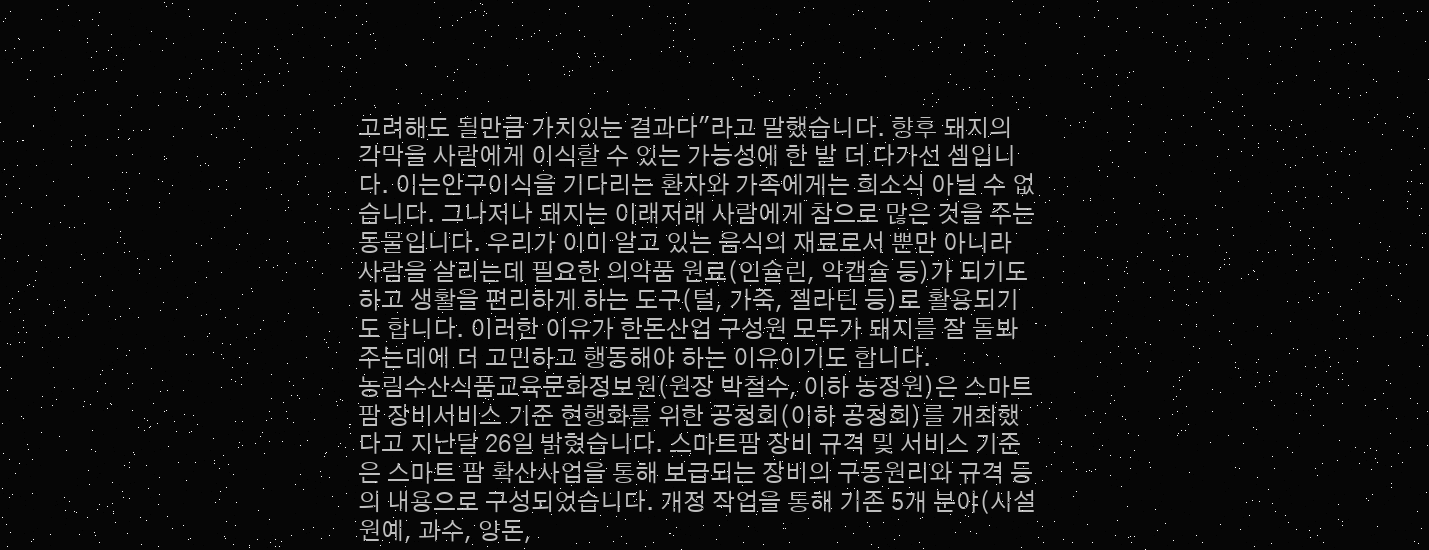고려해도 될만큼 가치있는 결과다"라고 말했습니다. 향후 돼지의 각막을 사람에게 이식할 수 있는 가능성에 한 발 더 다가선 셈입니다. 이는안구이식을 기다리는 환자와 가족에게는 희소식 아닐 수 없습니다. 그나저나 돼지는 이래저래 사람에게 참으로 많은 것을 주는 동물입니다. 우리가 이미 알고 있는 음식의 재료로서 뿐만 아니라 사람을 살리는데 필요한 의약품 원료(인슐린, 약캡슐 등)가 되기도 하고 생활을 편리하게 하는 도구(털, 가죽, 젤라틴 등)로 활용되기도 합니다. 이러한 이유가 한돈산업 구성원 모두가 돼지를 잘 돌봐주는데에 더 고민하고 행동해야 하는 이유이기도 합니다.
농림수산식품교육문화정보원(원장 박철수, 이하 농정원)은 스마트팜 장비서비스 기준 현행화를 위한 공청회(이하 공청회)를 개최했다고 지난달 26일 밝혔습니다. 스마트팜 장비 규격 및 서비스 기준은 스마트 팜 확산사업을 통해 보급되는 장비의 구동원리와 규격 등의 내용으로 구성되었습니다. 개정 작업을 통해 기존 5개 분야(시설원예, 과수, 양돈,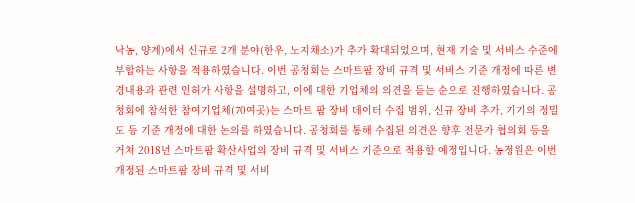낙농, 양계)에서 신규로 2개 분야(한우, 노지채소)가 추가 확대되었으며, 현재 기술 및 서비스 수준에 부합하는 사항을 적용하였습니다. 이번 공청회는 스마트팜 장비 규격 및 서비스 기준 개정에 따른 변경내용과 관련 인허가 사항을 설명하고, 이에 대한 기업체의 의견을 듣는 순으로 진행하였습니다. 공청회에 참석한 참여기업체(70여곳)는 스마트 팜 장비 데이터 수집 범위, 신규 장비 추가, 기기의 정밀도 등 기준 개정에 대한 논의를 하였습니다. 공청회를 통해 수집된 의견은 향후 전문가 협의회 등을 거쳐 2018년 스마트팜 확산사업의 장비 규격 및 서비스 기준으로 적용할 예정입니다. 농정원은 이번 개정된 스마트팜 장비 규격 및 서비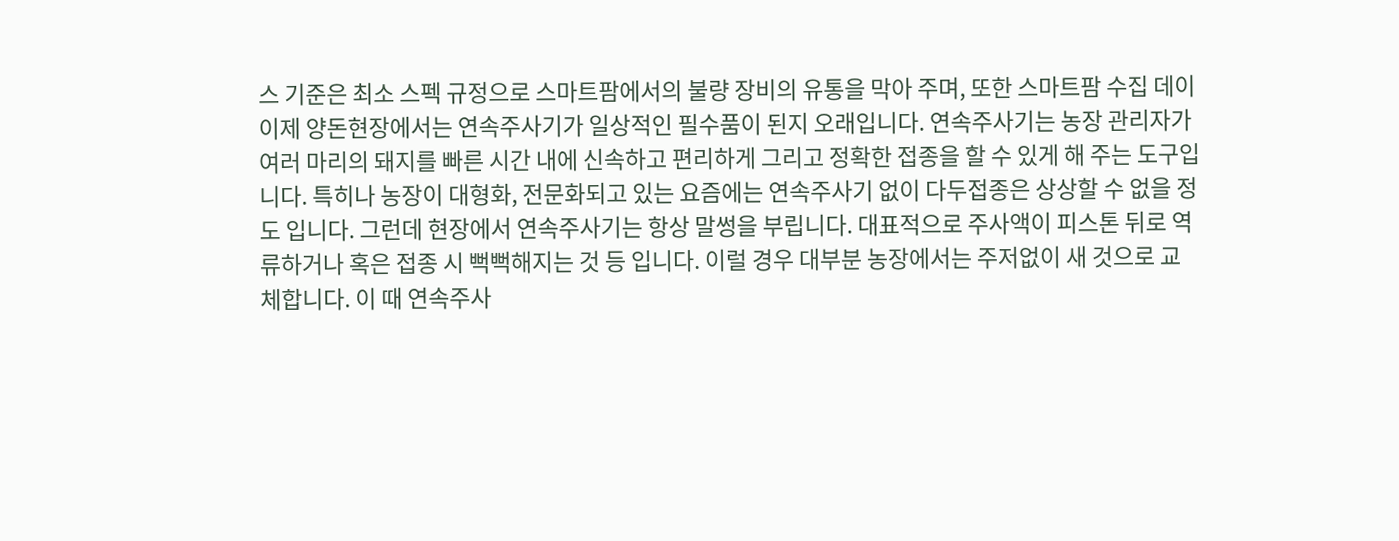스 기준은 최소 스펙 규정으로 스마트팜에서의 불량 장비의 유통을 막아 주며, 또한 스마트팜 수집 데이
이제 양돈현장에서는 연속주사기가 일상적인 필수품이 된지 오래입니다. 연속주사기는 농장 관리자가 여러 마리의 돼지를 빠른 시간 내에 신속하고 편리하게 그리고 정확한 접종을 할 수 있게 해 주는 도구입니다. 특히나 농장이 대형화, 전문화되고 있는 요즘에는 연속주사기 없이 다두접종은 상상할 수 없을 정도 입니다. 그런데 현장에서 연속주사기는 항상 말썽을 부립니다. 대표적으로 주사액이 피스톤 뒤로 역류하거나 혹은 접종 시 뻑뻑해지는 것 등 입니다. 이럴 경우 대부분 농장에서는 주저없이 새 것으로 교체합니다. 이 때 연속주사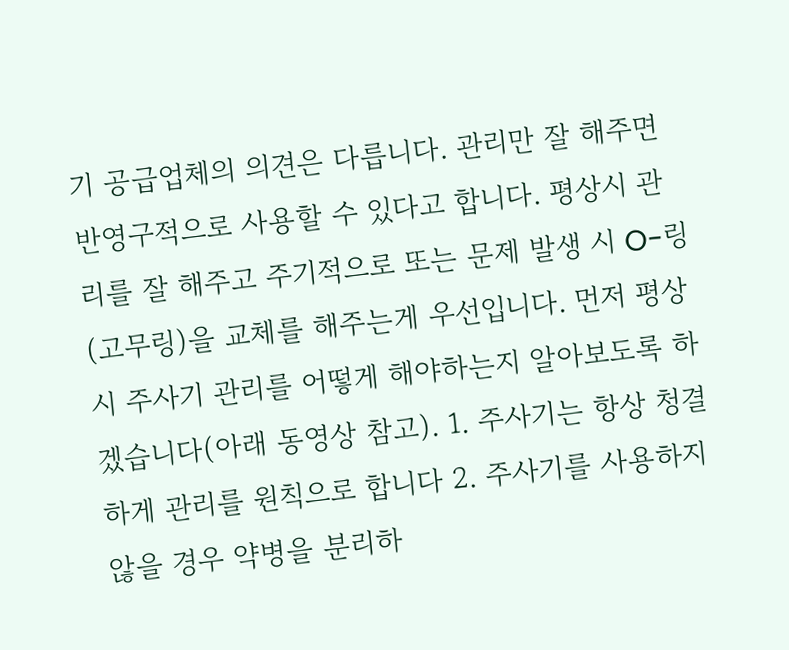기 공급업체의 의견은 다릅니다. 관리만 잘 해주면 반영구적으로 사용할 수 있다고 합니다. 평상시 관리를 잘 해주고 주기적으로 또는 문제 발생 시 O-링(고무링)을 교체를 해주는게 우선입니다. 먼저 평상시 주사기 관리를 어떻게 해야하는지 알아보도록 하겠습니다(아래 동영상 참고). 1. 주사기는 항상 청결하게 관리를 원칙으로 합니다 2. 주사기를 사용하지 않을 경우 약병을 분리하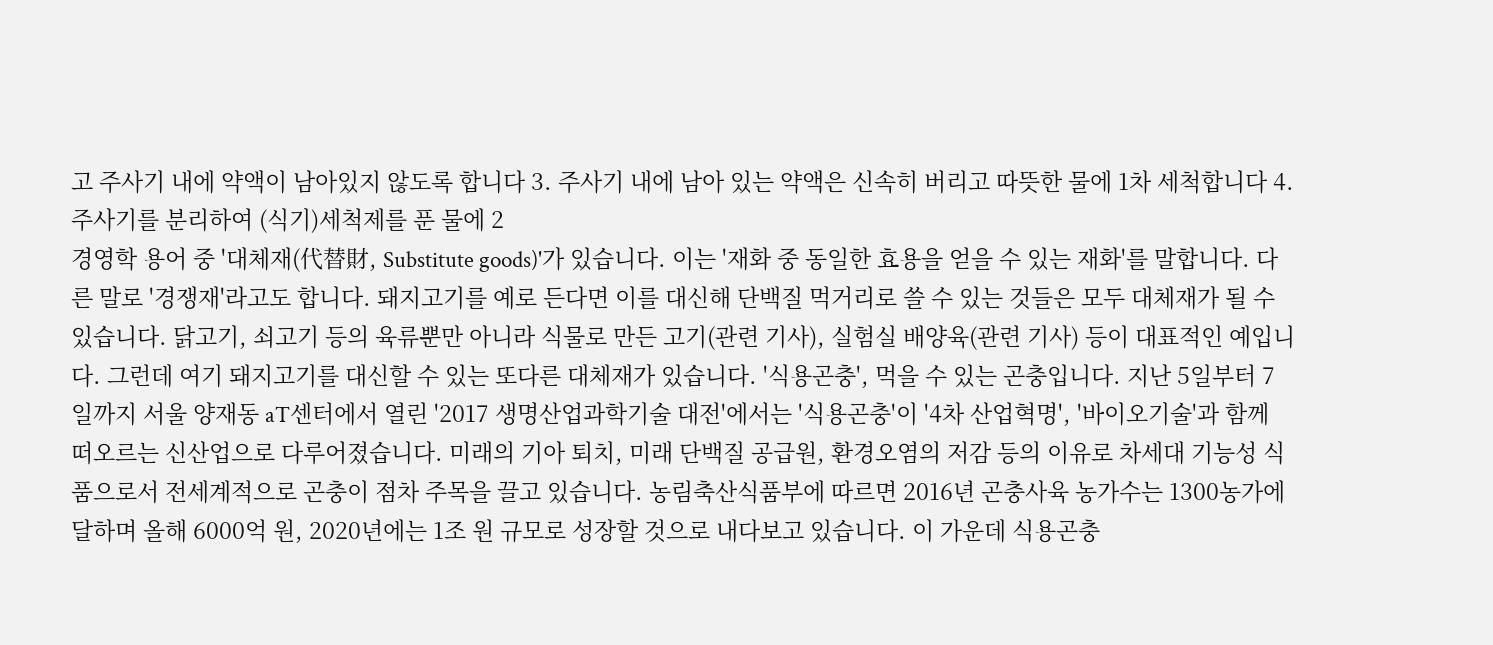고 주사기 내에 약액이 남아있지 않도록 합니다 3. 주사기 내에 남아 있는 약액은 신속히 버리고 따뜻한 물에 1차 세척합니다 4. 주사기를 분리하여 (식기)세척제를 푼 물에 2
경영학 용어 중 '대체재(代替財, Substitute goods)'가 있습니다. 이는 '재화 중 동일한 효용을 얻을 수 있는 재화'를 말합니다. 다른 말로 '경쟁재'라고도 합니다. 돼지고기를 예로 든다면 이를 대신해 단백질 먹거리로 쓸 수 있는 것들은 모두 대체재가 될 수 있습니다. 닭고기, 쇠고기 등의 육류뿐만 아니라 식물로 만든 고기(관련 기사), 실험실 배양육(관련 기사) 등이 대표적인 예입니다. 그런데 여기 돼지고기를 대신할 수 있는 또다른 대체재가 있습니다. '식용곤충', 먹을 수 있는 곤충입니다. 지난 5일부터 7일까지 서울 양재동 aT센터에서 열린 '2017 생명산업과학기술 대전'에서는 '식용곤충'이 '4차 산업혁명', '바이오기술'과 함께 떠오르는 신산업으로 다루어졌습니다. 미래의 기아 퇴치, 미래 단백질 공급원, 환경오염의 저감 등의 이유로 차세대 기능성 식품으로서 전세계적으로 곤충이 점차 주목을 끌고 있습니다. 농림축산식품부에 따르면 2016년 곤충사육 농가수는 1300농가에 달하며 올해 6000억 원, 2020년에는 1조 원 규모로 성장할 것으로 내다보고 있습니다. 이 가운데 식용곤충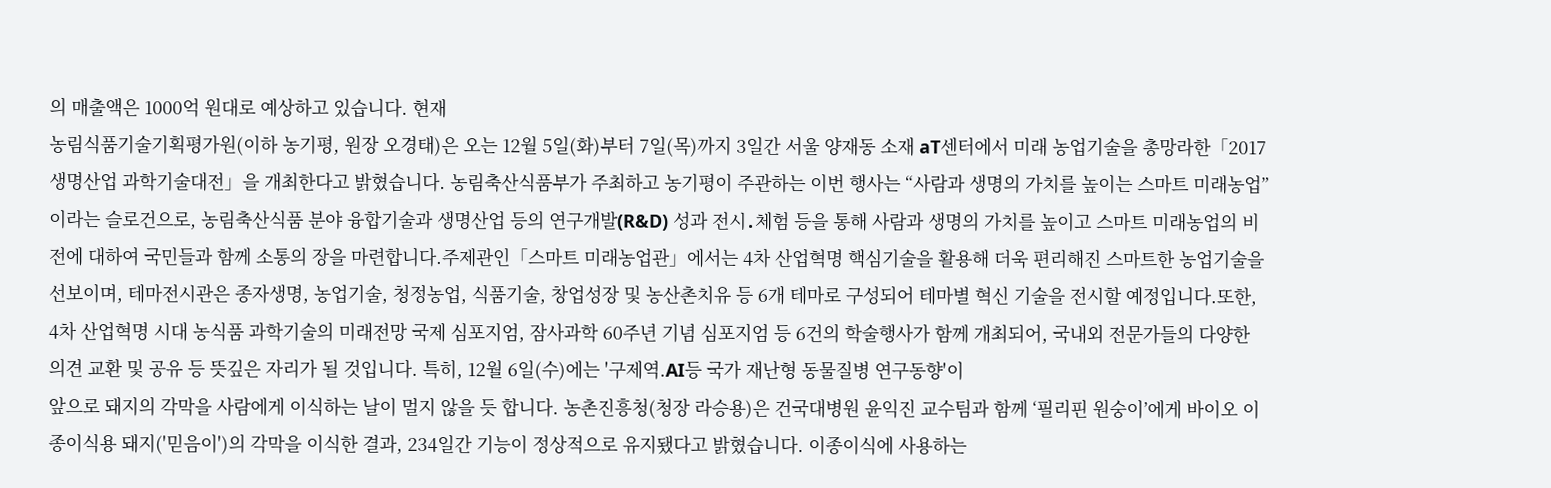의 매출액은 1000억 원대로 예상하고 있습니다. 현재
농림식품기술기획평가원(이하 농기평, 원장 오경태)은 오는 12월 5일(화)부터 7일(목)까지 3일간 서울 양재동 소재 aT센터에서 미래 농업기술을 총망라한「2017 생명산업 과학기술대전」을 개최한다고 밝혔습니다. 농림축산식품부가 주최하고 농기평이 주관하는 이번 행사는 “사람과 생명의 가치를 높이는 스마트 미래농업”이라는 슬로건으로, 농림축산식품 분야 융합기술과 생명산업 등의 연구개발(R&D) 성과 전시․체험 등을 통해 사람과 생명의 가치를 높이고 스마트 미래농업의 비전에 대하여 국민들과 함께 소통의 장을 마련합니다.주제관인「스마트 미래농업관」에서는 4차 산업혁명 핵심기술을 활용해 더욱 편리해진 스마트한 농업기술을 선보이며, 테마전시관은 종자생명, 농업기술, 청정농업, 식품기술, 창업성장 및 농산촌치유 등 6개 테마로 구성되어 테마별 혁신 기술을 전시할 예정입니다.또한, 4차 산업혁명 시대 농식품 과학기술의 미래전망 국제 심포지엄, 잠사과학 60주년 기념 심포지엄 등 6건의 학술행사가 함께 개최되어, 국내외 전문가들의 다양한 의견 교환 및 공유 등 뜻깊은 자리가 될 것입니다. 특히, 12월 6일(수)에는 '구제역.AI등 국가 재난형 동물질병 연구동향'이
앞으로 돼지의 각막을 사람에게 이식하는 날이 멀지 않을 듯 합니다. 농촌진흥청(청장 라승용)은 건국대병원 윤익진 교수팀과 함께 ‘필리핀 원숭이’에게 바이오 이종이식용 돼지('믿음이')의 각막을 이식한 결과, 234일간 기능이 정상적으로 유지됐다고 밝혔습니다. 이종이식에 사용하는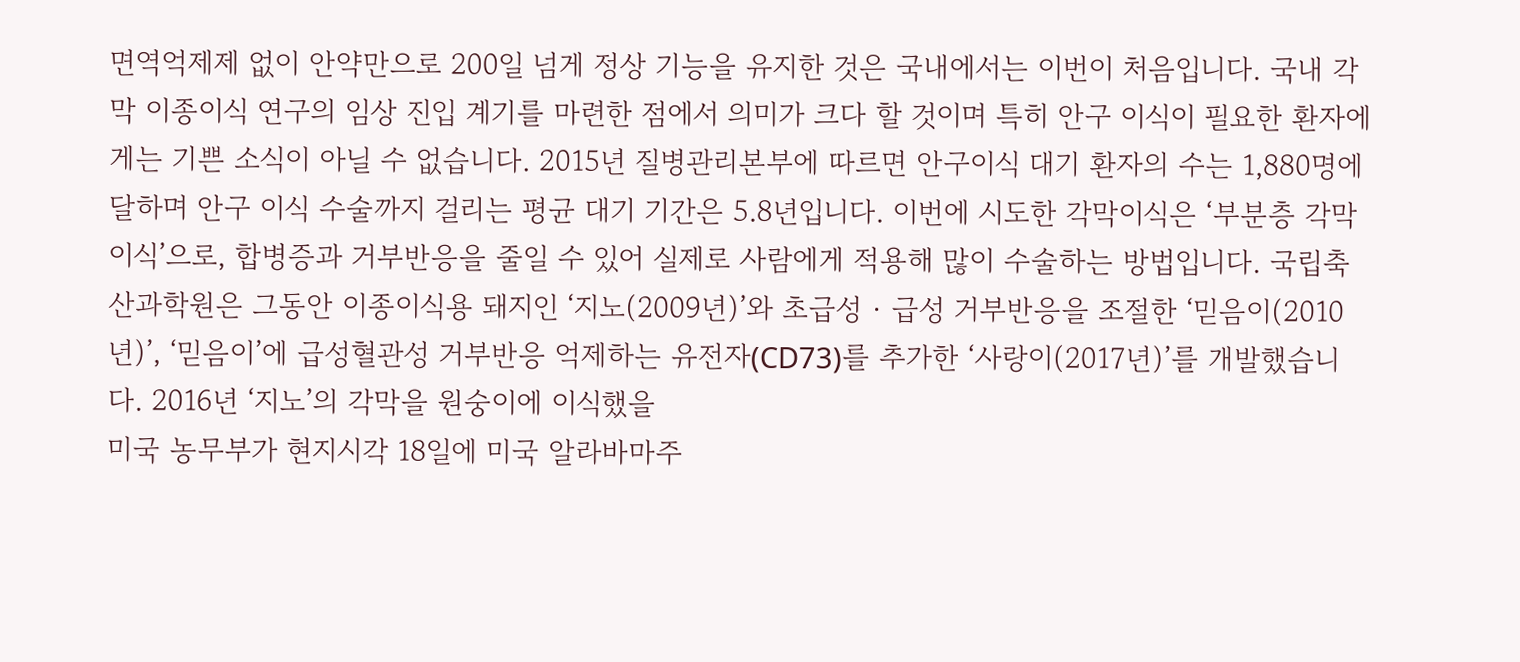면역억제제 없이 안약만으로 200일 넘게 정상 기능을 유지한 것은 국내에서는 이번이 처음입니다. 국내 각막 이종이식 연구의 임상 진입 계기를 마련한 점에서 의미가 크다 할 것이며 특히 안구 이식이 필요한 환자에게는 기쁜 소식이 아닐 수 없습니다. 2015년 질병관리본부에 따르면 안구이식 대기 환자의 수는 1,880명에 달하며 안구 이식 수술까지 걸리는 평균 대기 기간은 5.8년입니다. 이번에 시도한 각막이식은 ‘부분층 각막이식’으로, 합병증과 거부반응을 줄일 수 있어 실제로 사람에게 적용해 많이 수술하는 방법입니다. 국립축산과학원은 그동안 이종이식용 돼지인 ‘지노(2009년)’와 초급성‧급성 거부반응을 조절한 ‘믿음이(2010년)’, ‘믿음이’에 급성혈관성 거부반응 억제하는 유전자(CD73)를 추가한 ‘사랑이(2017년)’를 개발했습니다. 2016년 ‘지노’의 각막을 원숭이에 이식했을
미국 농무부가 현지시각 18일에 미국 알라바마주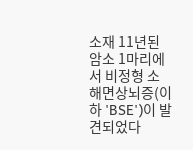소재 11년된 암소 1마리에서 비정형 소해면상뇌증(이하 'BSE')이 발견되었다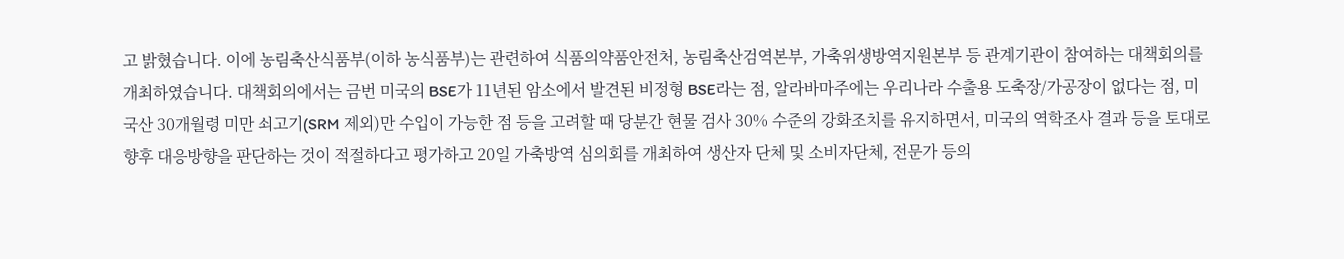고 밝혔습니다. 이에 농림축산식품부(이하 농식품부)는 관련하여 식품의약품안전처, 농림축산검역본부, 가축위생방역지원본부 등 관계기관이 참여하는 대책회의를 개최하였습니다. 대책회의에서는 금번 미국의 BSE가 11년된 암소에서 발견된 비정형 BSE라는 점, 알라바마주에는 우리나라 수출용 도축장/가공장이 없다는 점, 미국산 30개월령 미만 쇠고기(SRM 제외)만 수입이 가능한 점 등을 고려할 때 당분간 현물 검사 30% 수준의 강화조치를 유지하면서, 미국의 역학조사 결과 등을 토대로 향후 대응방향을 판단하는 것이 적절하다고 평가하고 20일 가축방역 심의회를 개최하여 생산자 단체 및 소비자단체, 전문가 등의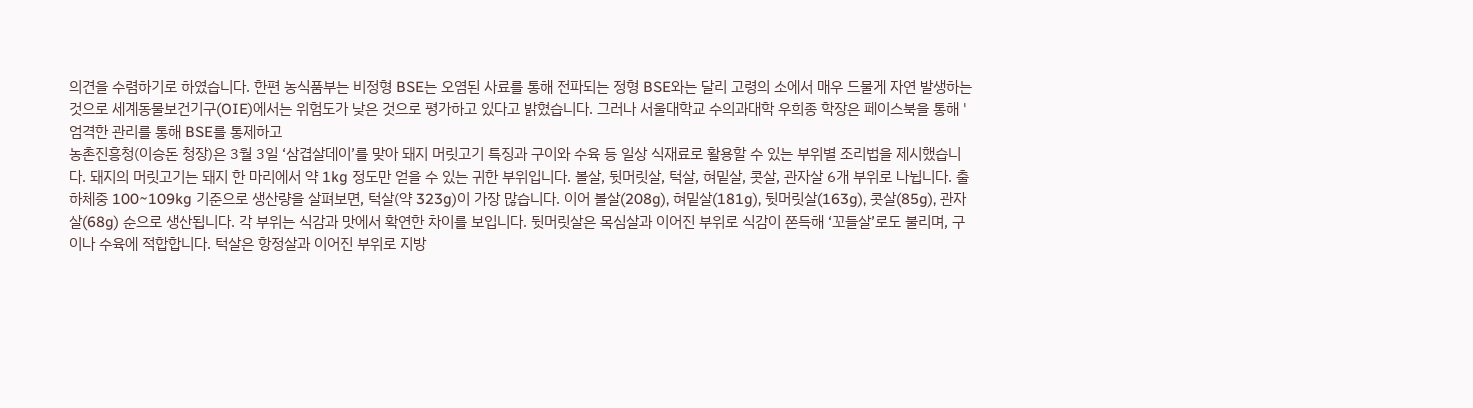의견을 수렴하기로 하였습니다. 한편 농식품부는 비정형 BSE는 오염된 사료를 통해 전파되는 정형 BSE와는 달리 고령의 소에서 매우 드물게 자연 발생하는 것으로 세계동물보건기구(OIE)에서는 위험도가 낮은 것으로 평가하고 있다고 밝혔습니다. 그러나 서울대학교 수의과대학 우희종 학장은 페이스북을 통해 '엄격한 관리를 통해 BSE를 통제하고
농촌진흥청(이승돈 청장)은 3월 3일 ‘삼겹살데이’를 맞아 돼지 머릿고기 특징과 구이와 수육 등 일상 식재료로 활용할 수 있는 부위별 조리법을 제시했습니다. 돼지의 머릿고기는 돼지 한 마리에서 약 1kg 정도만 얻을 수 있는 귀한 부위입니다. 볼살, 뒷머릿살, 턱살, 혀밑살, 콧살, 관자살 6개 부위로 나뉩니다. 출하체중 100~109kg 기준으로 생산량을 살펴보면, 턱살(약 323g)이 가장 많습니다. 이어 볼살(208g), 혀밑살(181g), 뒷머릿살(163g), 콧살(85g), 관자살(68g) 순으로 생산됩니다. 각 부위는 식감과 맛에서 확연한 차이를 보입니다. 뒷머릿살은 목심살과 이어진 부위로 식감이 쫀득해 ‘꼬들살’로도 불리며, 구이나 수육에 적합합니다. 턱살은 항정살과 이어진 부위로 지방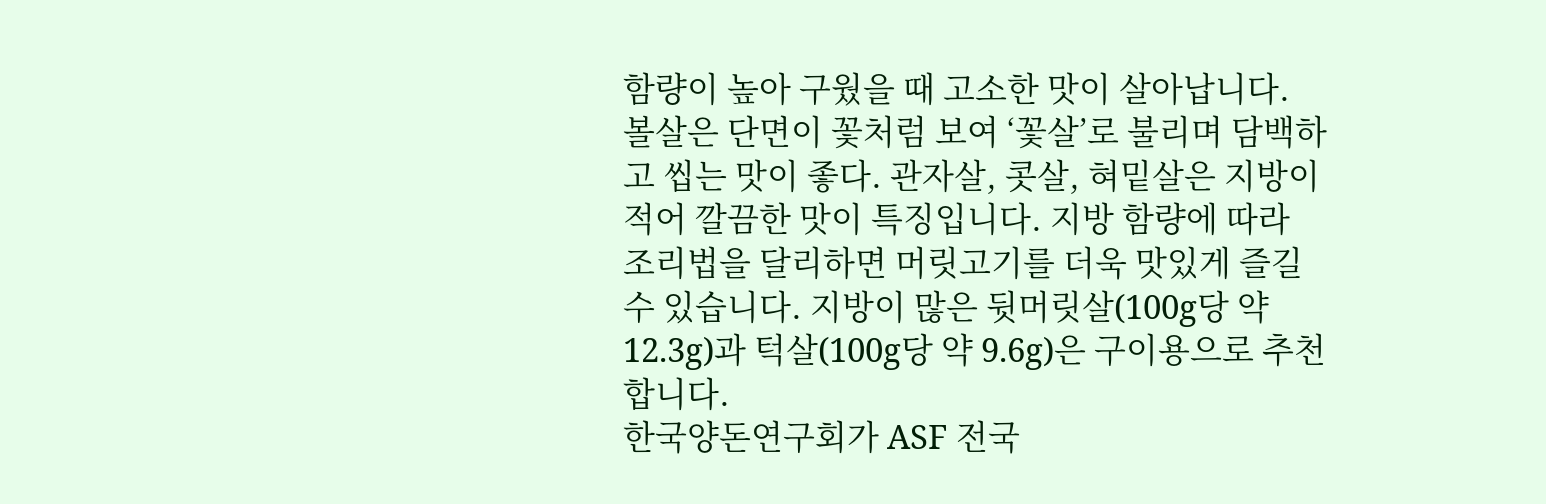함량이 높아 구웠을 때 고소한 맛이 살아납니다. 볼살은 단면이 꽃처럼 보여 ‘꽃살’로 불리며 담백하고 씹는 맛이 좋다. 관자살, 콧살, 혀밑살은 지방이 적어 깔끔한 맛이 특징입니다. 지방 함량에 따라 조리법을 달리하면 머릿고기를 더욱 맛있게 즐길 수 있습니다. 지방이 많은 뒷머릿살(100g당 약 12.3g)과 턱살(100g당 약 9.6g)은 구이용으로 추천합니다.
한국양돈연구회가 ASF 전국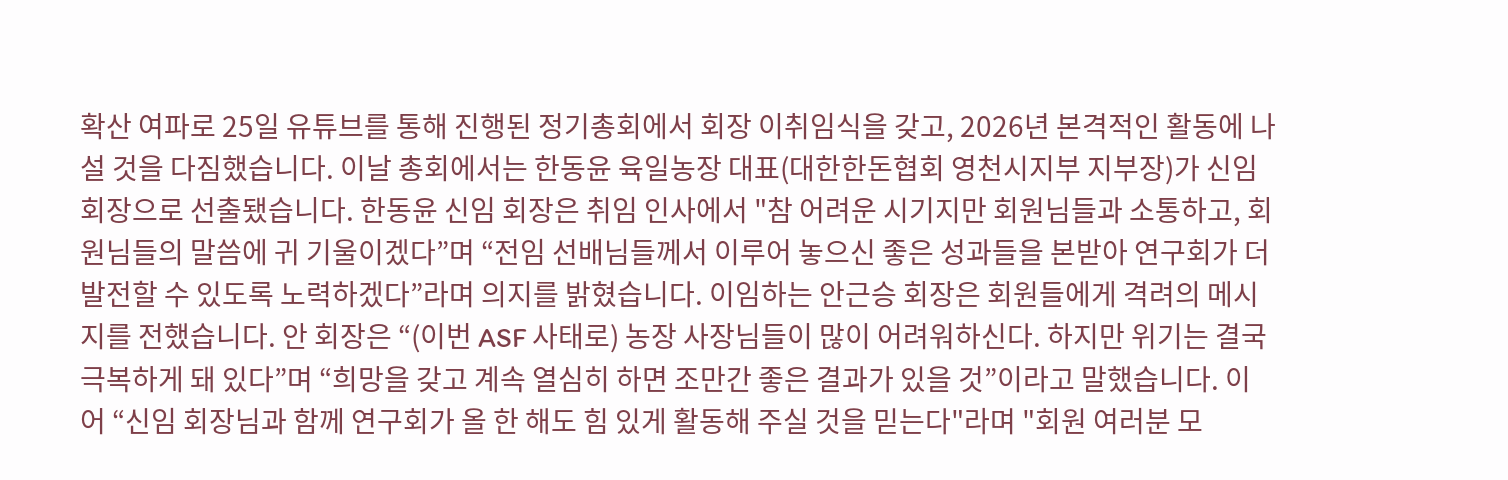확산 여파로 25일 유튜브를 통해 진행된 정기총회에서 회장 이취임식을 갖고, 2026년 본격적인 활동에 나설 것을 다짐했습니다. 이날 총회에서는 한동윤 육일농장 대표(대한한돈협회 영천시지부 지부장)가 신임 회장으로 선출됐습니다. 한동윤 신임 회장은 취임 인사에서 "참 어려운 시기지만 회원님들과 소통하고, 회원님들의 말씀에 귀 기울이겠다”며 “전임 선배님들께서 이루어 놓으신 좋은 성과들을 본받아 연구회가 더 발전할 수 있도록 노력하겠다”라며 의지를 밝혔습니다. 이임하는 안근승 회장은 회원들에게 격려의 메시지를 전했습니다. 안 회장은 “(이번 ASF 사태로) 농장 사장님들이 많이 어려워하신다. 하지만 위기는 결국 극복하게 돼 있다”며 “희망을 갖고 계속 열심히 하면 조만간 좋은 결과가 있을 것”이라고 말했습니다. 이어 “신임 회장님과 함께 연구회가 올 한 해도 힘 있게 활동해 주실 것을 믿는다"라며 "회원 여러분 모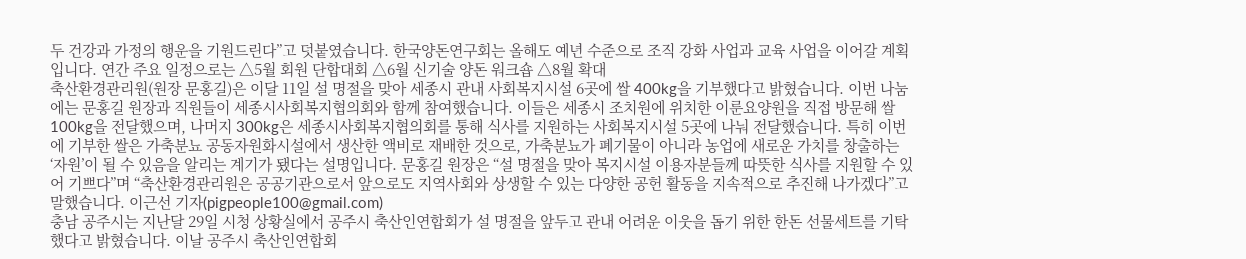두 건강과 가정의 행운을 기원드린다”고 덧붙였습니다. 한국양돈연구회는 올해도 예년 수준으로 조직 강화 사업과 교육 사업을 이어갈 계획입니다. 연간 주요 일정으로는 △5월 회원 단합대회 △6월 신기술 양돈 워크숍 △8월 확대
축산환경관리원(원장 문홍길)은 이달 11일 설 명절을 맞아 세종시 관내 사회복지시설 6곳에 쌀 400kg을 기부했다고 밝혔습니다. 이번 나눔에는 문홍길 원장과 직원들이 세종시사회복지협의회와 함께 참여했습니다. 이들은 세종시 조치원에 위치한 이룬요양원을 직접 방문해 쌀 100kg을 전달했으며, 나머지 300kg은 세종시사회복지협의회를 통해 식사를 지원하는 사회복지시설 5곳에 나눠 전달했습니다. 특히 이번에 기부한 쌀은 가축분뇨 공동자원화시설에서 생산한 액비로 재배한 것으로, 가축분뇨가 폐기물이 아니라 농업에 새로운 가치를 창출하는 ‘자원’이 될 수 있음을 알리는 계기가 됐다는 설명입니다. 문홍길 원장은 “설 명절을 맞아 복지시설 이용자분들께 따뜻한 식사를 지원할 수 있어 기쁘다”며 “축산환경관리원은 공공기관으로서 앞으로도 지역사회와 상생할 수 있는 다양한 공헌 활동을 지속적으로 추진해 나가겠다”고 말했습니다. 이근선 기자(pigpeople100@gmail.com)
충남 공주시는 지난달 29일 시청 상황실에서 공주시 축산인연합회가 설 명절을 앞두고 관내 어려운 이웃을 돕기 위한 한돈 선물세트를 기탁했다고 밝혔습니다. 이날 공주시 축산인연합회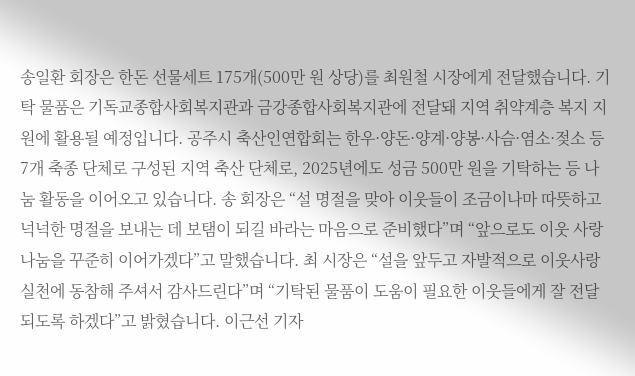송일환 회장은 한돈 선물세트 175개(500만 원 상당)를 최원철 시장에게 전달했습니다. 기탁 물품은 기독교종합사회복지관과 금강종합사회복지관에 전달돼 지역 취약계층 복지 지원에 활용될 예정입니다. 공주시 축산인연합회는 한우·양돈·양계·양봉·사슴·염소·젖소 등 7개 축종 단체로 구성된 지역 축산 단체로, 2025년에도 성금 500만 원을 기탁하는 등 나눔 활동을 이어오고 있습니다. 송 회장은 “설 명절을 맞아 이웃들이 조금이나마 따뜻하고 넉넉한 명절을 보내는 데 보탬이 되길 바라는 마음으로 준비했다”며 “앞으로도 이웃 사랑 나눔을 꾸준히 이어가겠다”고 말했습니다. 최 시장은 “설을 앞두고 자발적으로 이웃사랑 실천에 동참해 주셔서 감사드린다”며 “기탁된 물품이 도움이 필요한 이웃들에게 잘 전달되도록 하겠다”고 밝혔습니다. 이근선 기자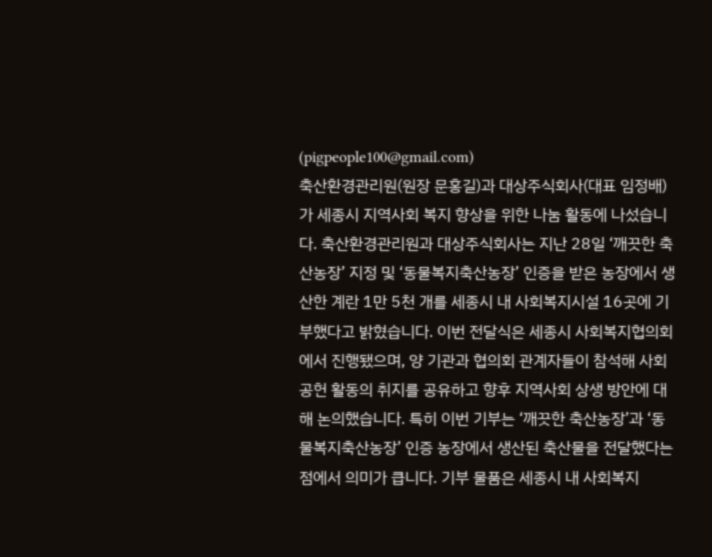(pigpeople100@gmail.com)
축산환경관리원(원장 문홍길)과 대상주식회사(대표 임정배)가 세종시 지역사회 복지 향상을 위한 나눔 활동에 나섰습니다. 축산환경관리원과 대상주식회사는 지난 28일 ‘깨끗한 축산농장’ 지정 및 ‘동물복지축산농장’ 인증을 받은 농장에서 생산한 계란 1만 5천 개를 세종시 내 사회복지시설 16곳에 기부했다고 밝혔습니다. 이번 전달식은 세종시 사회복지협의회에서 진행됐으며, 양 기관과 협의회 관계자들이 참석해 사회공헌 활동의 취지를 공유하고 향후 지역사회 상생 방안에 대해 논의했습니다. 특히 이번 기부는 ‘깨끗한 축산농장’과 ‘동물복지축산농장’ 인증 농장에서 생산된 축산물을 전달했다는 점에서 의미가 큽니다. 기부 물품은 세종시 내 사회복지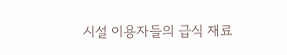시설 이용자들의 급식 재료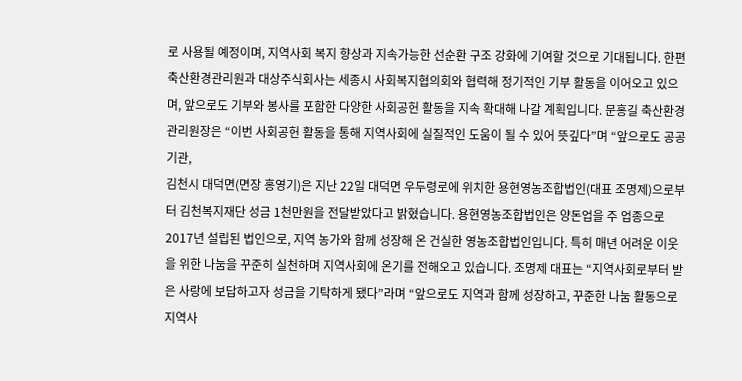로 사용될 예정이며, 지역사회 복지 향상과 지속가능한 선순환 구조 강화에 기여할 것으로 기대됩니다. 한편 축산환경관리원과 대상주식회사는 세종시 사회복지협의회와 협력해 정기적인 기부 활동을 이어오고 있으며, 앞으로도 기부와 봉사를 포함한 다양한 사회공헌 활동을 지속 확대해 나갈 계획입니다. 문홍길 축산환경관리원장은 “이번 사회공헌 활동을 통해 지역사회에 실질적인 도움이 될 수 있어 뜻깊다”며 “앞으로도 공공기관,
김천시 대덕면(면장 홍영기)은 지난 22일 대덕면 우두령로에 위치한 용현영농조합법인(대표 조명제)으로부터 김천복지재단 성금 1천만원을 전달받았다고 밝혔습니다. 용현영농조합법인은 양돈업을 주 업종으로 2017년 설립된 법인으로, 지역 농가와 함께 성장해 온 건실한 영농조합법인입니다. 특히 매년 어려운 이웃을 위한 나눔을 꾸준히 실천하며 지역사회에 온기를 전해오고 있습니다. 조명제 대표는 “지역사회로부터 받은 사랑에 보답하고자 성금을 기탁하게 됐다”라며 “앞으로도 지역과 함께 성장하고, 꾸준한 나눔 활동으로 지역사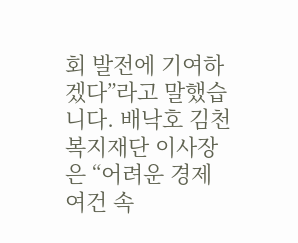회 발전에 기여하겠다”라고 말했습니다. 배낙호 김천복지재단 이사장은 “어려운 경제 여건 속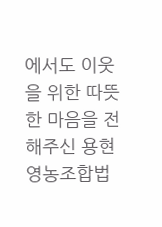에서도 이웃을 위한 따뜻한 마음을 전해주신 용현영농조합법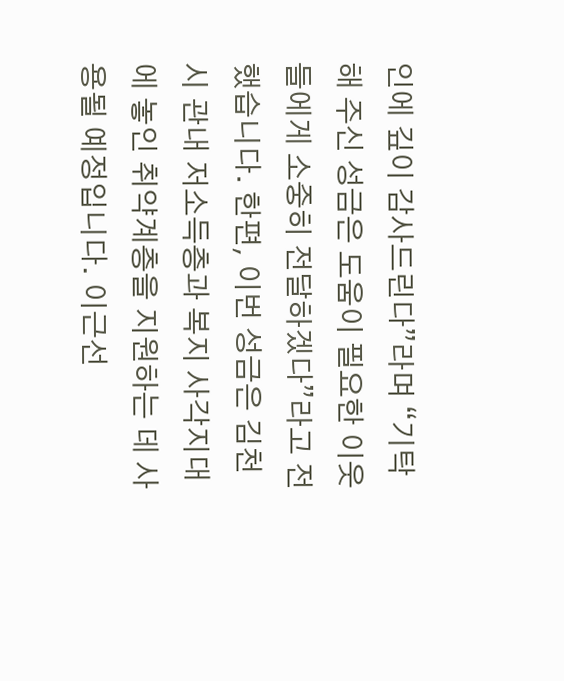인에 깊이 감사드린다”라며 “기탁해 주신 성금은 도움이 필요한 이웃들에게 소중히 전달하겠다”라고 전했습니다. 한편, 이번 성금은 김천시 관내 저소득층과 복지 사각지대에 놓인 취약계층을 지원하는 데 사용될 예정입니다. 이근선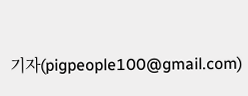기자(pigpeople100@gmail.com)